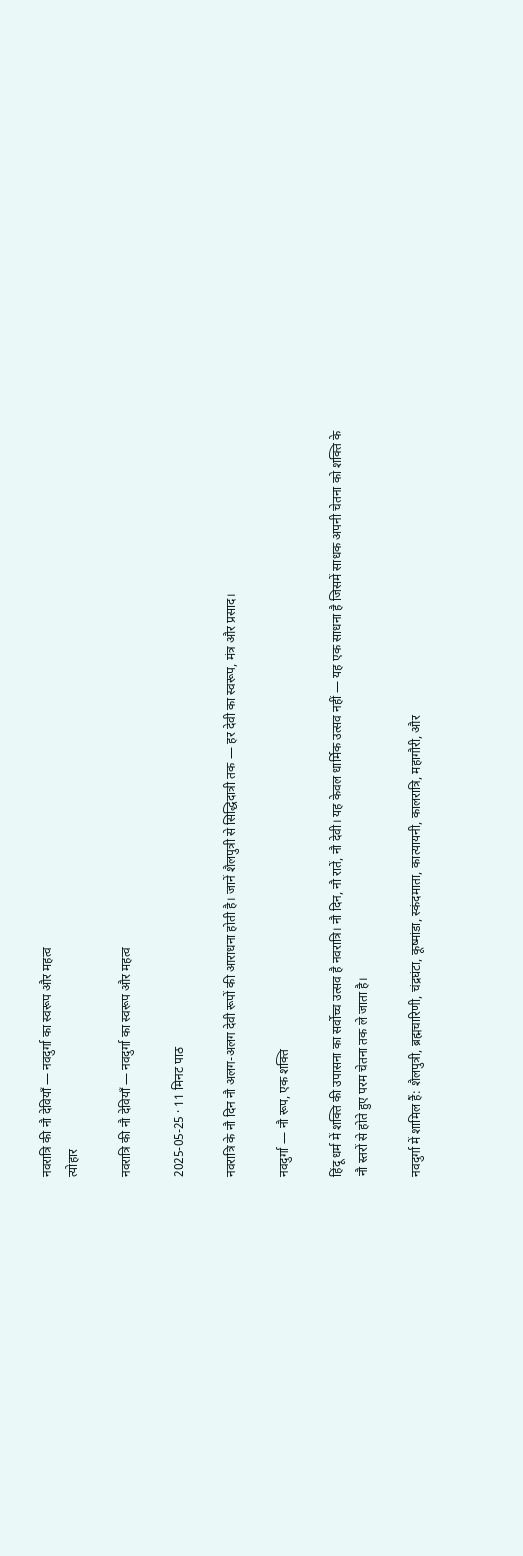नवरात्रि की नौ देवियाँ — नवदुर्गा का स्वरूप और महत्व
त्योहार

नवरात्रि की नौ देवियाँ — नवदुर्गा का स्वरूप और महत्व

2025-05-25 · 11 मिनट पाठ

नवरात्रि के नौ दिन नौ अलग-अलग देवी रूपों की आराधना होती है। जानें शैलपुत्री से सिद्धिदात्री तक — हर देवी का स्वरूप, मंत्र और प्रसाद।

नवदुर्गा — नौ रूप, एक शक्ति

हिंदू धर्म में शक्ति की उपासना का सर्वोच्च उत्सव है नवरात्रि। नौ दिन, नौ रातें, नौ देवी। यह केवल धार्मिक उत्सव नहीं — यह एक साधना है जिसमें साधक अपनी चेतना को शक्ति के नौ स्तरों से होते हुए परम चेतना तक ले जाता है।

नवदुर्गा में शामिल हैं: शैलपुत्री, ब्रह्मचारिणी, चंद्रघंटा, कूष्मांडा, स्कंदमाता, कात्यायनी, कालरात्रि, महागौरी, और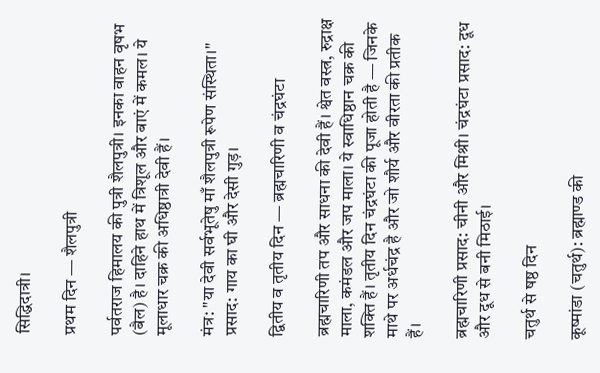सिद्धिदात्री।

प्रथम दिन — शैलपुत्री

पर्वतराज हिमालय की पुत्री शैलपुत्री। इनका वाहन वृषभ (बैल) है। दाहिने हाथ में त्रिशूल और बाएं में कमल। ये मूलाधार चक्र की अधिष्ठात्री देवी हैं।

मंत्र: "या देवी सर्वभूतेषु माँ शैलपुत्री रूपेण संस्थिता।" प्रसाद: गाय का घी और देसी गुड़।

द्वितीय व तृतीय दिन — ब्रह्मचारिणी व चंद्रघंटा

ब्रह्मचारिणी तप और साधना की देवी हैं। श्वेत वस्त्र, रुद्राक्ष माला, कमंडल और जप माला। ये स्वाधिष्ठान चक्र की शक्ति हैं। तृतीय दिन चंद्रघंटा की पूजा होती है — जिनके माथे पर अर्धचंद्र है और जो शौर्य और वीरता की प्रतीक हैं।

ब्रह्मचारिणी प्रसाद: चीनी और मिश्री। चंद्रघंटा प्रसाद: दूध और दूध से बनी मिठाई।

चतुर्थ से षष्ठ दिन

कूष्मांडा (चतुर्थ): ब्रह्माण्ड की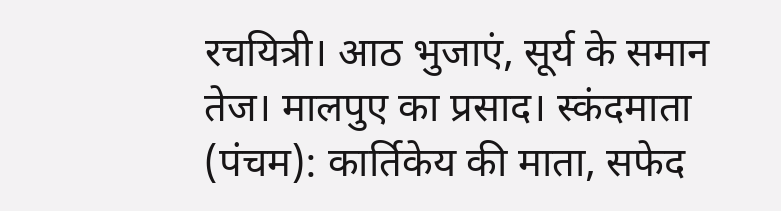रचयित्री। आठ भुजाएं, सूर्य के समान तेज। मालपुए का प्रसाद। स्कंदमाता (पंचम): कार्तिकेय की माता, सफेद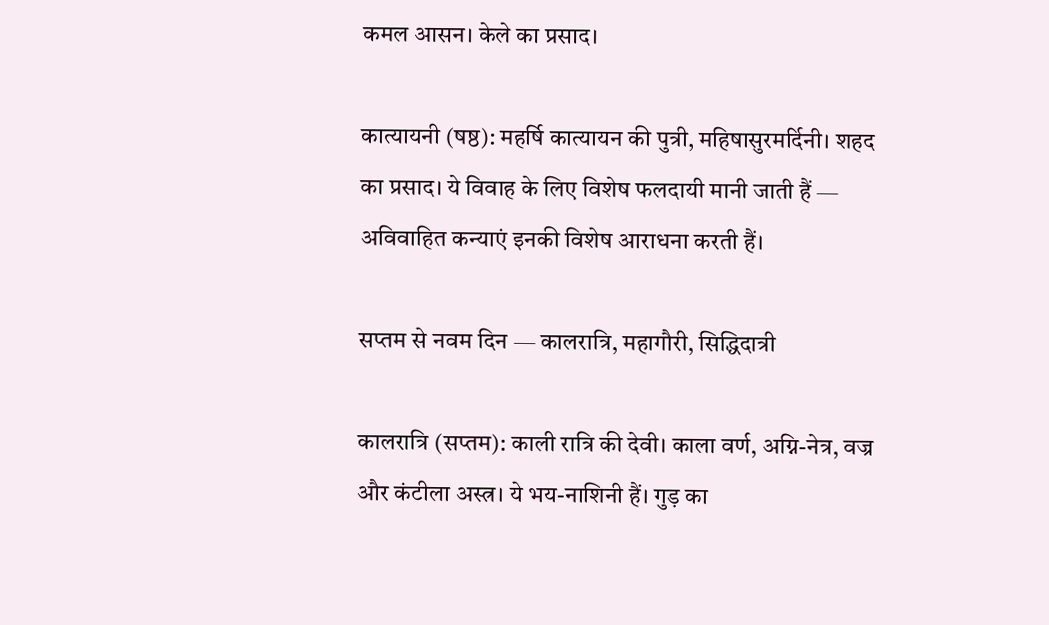कमल आसन। केले का प्रसाद।

कात्यायनी (षष्ठ): महर्षि कात्यायन की पुत्री, महिषासुरमर्दिनी। शहद का प्रसाद। ये विवाह के लिए विशेष फलदायी मानी जाती हैं — अविवाहित कन्याएं इनकी विशेष आराधना करती हैं।

सप्तम से नवम दिन — कालरात्रि, महागौरी, सिद्धिदात्री

कालरात्रि (सप्तम): काली रात्रि की देवी। काला वर्ण, अग्नि-नेत्र, वज्र और कंटीला अस्त्र। ये भय-नाशिनी हैं। गुड़ का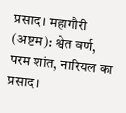प्रसाद। महागौरी (अष्टम): श्वेत वर्ण, परम शांत, नारियल का प्रसाद।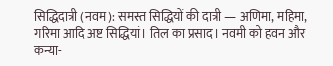सिद्धिदात्री (नवम): समस्त सिद्धियों की दात्री — अणिमा, महिमा, गरिमा आदि अष्ट सिद्धियां। तिल का प्रसाद। नवमी को हवन और कन्या-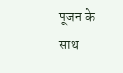पूजन के साथ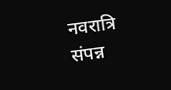नवरात्रि संपन्न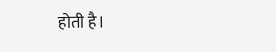होती है।